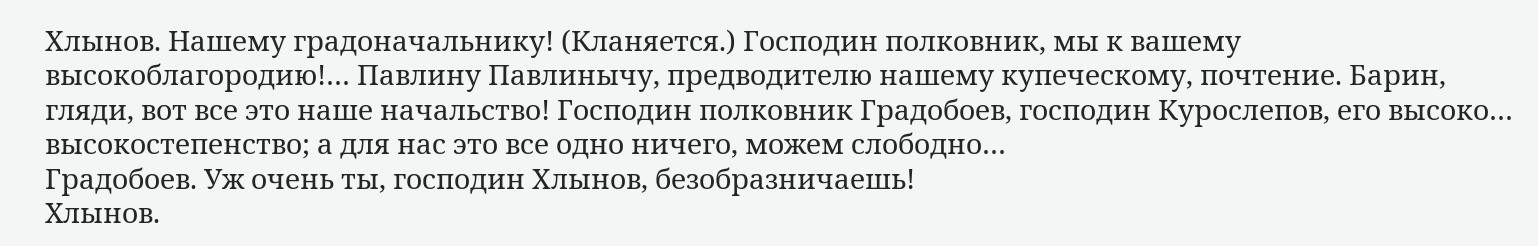Хлынов. Нашему градоначальнику! (Кланяется.) Господин полковник, мы к вашему высокоблагородию!… Павлину Павлинычу, предводителю нашему купеческому, почтение. Барин, гляди, вот все это наше начальство! Господин полковник Градобоев, господин Курослепов, его высоко… высокостепенство; а для нас это все одно ничего, можем слободно…
Градобоев. Уж очень ты, господин Хлынов, безобразничаешь!
Xлынов.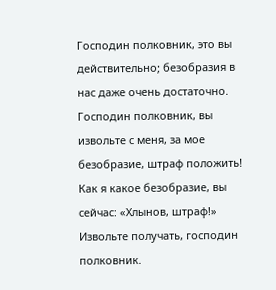Господин полковник, это вы действительно; безобразия в нас даже очень достаточно. Господин полковник, вы извольте с меня, за мое безобразие, штраф положить! Как я какое безобразие, вы сейчас: «Хлынов, штраф!» Извольте получать, господин полковник.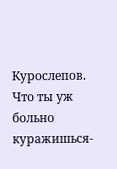Курослепов. Что ты уж больно куражишься-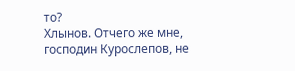то?
Хлынов. Отчего же мне, господин Курослепов, не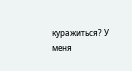куражиться? У меня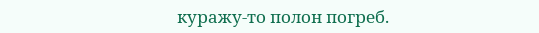куражу-то полон погреб.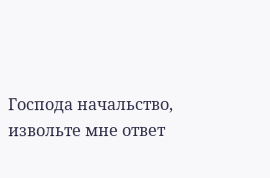Господа начальство, извольте мне ответ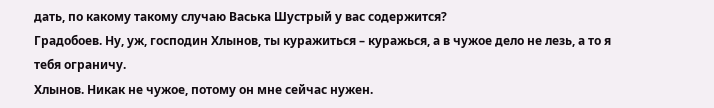дать, по какому такому случаю Васька Шустрый у вас содержится?
Градобоев. Ну, уж, господин Хлынов, ты куражиться – куражься, а в чужое дело не лезь, а то я тебя ограничу.
Xлынов. Никак не чужое, потому он мне сейчас нужен.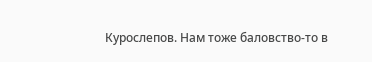Курослепов. Нам тоже баловство-то в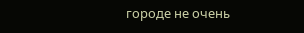городе не очень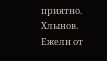приятно.
Хлынов. Ежели от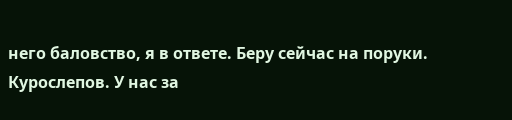него баловство, я в ответе. Беру сейчас на поруки.
Курослепов. У нас за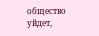общество уйдет,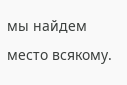мы найдем место всякому.